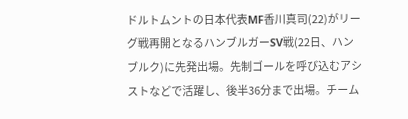ドルトムントの日本代表MF香川真司(22)がリーグ戦再開となるハンブルガーSV戦(22日、ハンブルク)に先発出場。先制ゴールを呼び込むアシストなどで活躍し、後半36分まで出場。チーム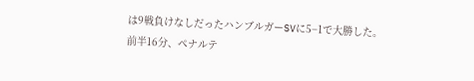は9戦負けなしだったハンブルガーSVに5−1で大勝した。
前半16分、ペナルテ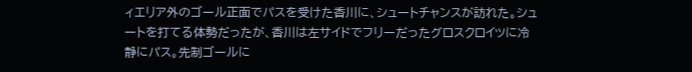ィエリア外のゴール正面でパスを受けた香川に、シュートチャンスが訪れた。シュートを打てる体勢だったが、香川は左サイドでフリーだったグロスクロイツに冷静にパス。先制ゴールに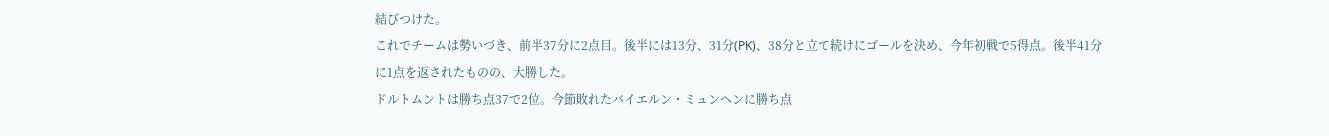結びつけた。
これでチームは勢いづき、前半37分に2点目。後半には13分、31分(PK)、38分と立て続けにゴールを決め、今年初戦で5得点。後半41分に1点を返されたものの、大勝した。
ドルトムントは勝ち点37で2位。今節敗れたバイエルン・ミュンヘンに勝ち点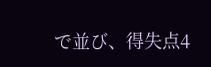で並び、得失点4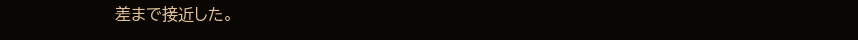差まで接近した。